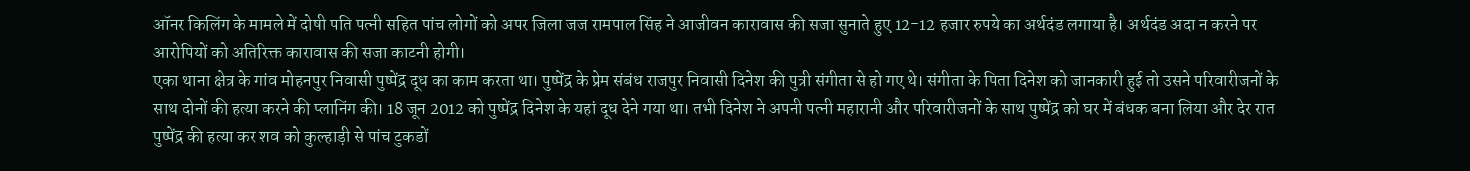ऑनर किलिंग के मामले में दोषी पति पत्नी सहित पांच लोगों को अपर जिला जज रामपाल सिंह ने आजीवन कारावास की सजा सुनाते हुए 12-12 हजार रुपये का अर्थदंड लगाया है। अर्थदंड अदा न करने पर आरोपियों को अतिरिक्त कारावास की सजा काटनी होगी।
एका थाना क्षेत्र के गांव मोहनपुर निवासी पुष्पेंद्र दूध का काम करता था। पुष्पेंद्र के प्रेम संबंध राजपुर निवासी दिनेश की पुत्री संगीता से हो गए थे। संगीता के पिता दिनेश को जानकारी हुई तो उसने परिवारीजनों के साथ दोनों की हत्या करने की प्लानिंग की। 18 जून 2012 को पुष्पेंद्र दिनेश के यहां दूध देने गया था। तभी दिनेश ने अपनी पत्नी महारानी और परिवारीजनों के साथ पुष्पेंद्र को घर में बंधक बना लिया और देर रात पुष्पेंद्र की हत्या कर शव को कुल्हाड़ी से पांच टुकडों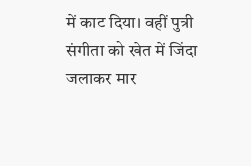में काट दिया। वहीं पुत्री संगीता को खेत में जिंदा जलाकर मार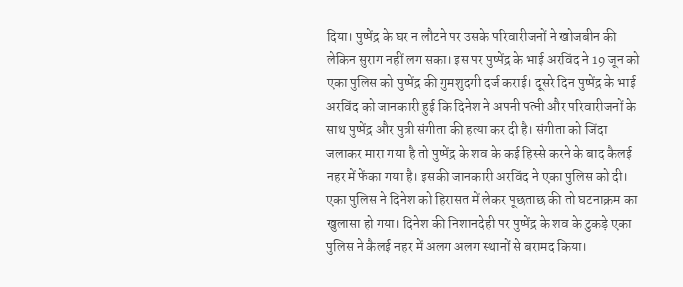दिया। पुष्पेंद्र के घर न लौटने पर उसके परिवारीजनों ने खोजबीन की लेकिन सुराग नहीं लग सका। इस पर पुष्पेंद्र के भाई अरविंद ने 19 जून को एका पुलिस को पुष्पेंद्र की गुमशुदगी दर्ज कराई। दूसरे दिन पुष्पेंद्र के भाई अरविंद को जानकारी हुई कि दिनेश ने अपनी पत्नी और परिवारीजनों के साथ पुष्पेंद्र और पुत्री संगीता की हत्या कर दी है। संगीता को जिंदा जलाकर मारा गया है तो पुष्पेंद्र के शव के कई हिस्से करने के बाद कैलई नहर में फेंका गया है। इसकी जानकारी अरविंद ने एका पुलिस को दी। एका पुलिस ने दिनेश को हिरासत में लेकर पूछताछ की तो घटनाक्रम का खुलासा हो गया। दिनेश की निशानदेही पर पुष्पेंद्र के शव के टुकड़े एका पुलिस ने कैलई नहर में अलग अलग स्थानों से बरामद किया।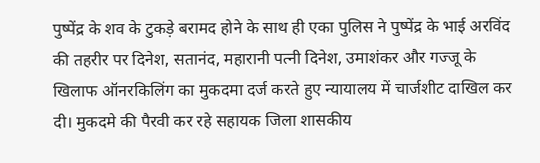पुष्पेंद्र के शव के टुकड़े बरामद होने के साथ ही एका पुलिस ने पुष्पेंद्र के भाई अरविंद की तहरीर पर दिनेश, सतानंद, महारानी पत्नी दिनेश, उमाशंकर और गज्जू के खिलाफ ऑनरकिलिंग का मुकदमा दर्ज करते हुए न्यायालय में चार्जशीट दाखिल कर दी। मुकदमे की पैरवी कर रहे सहायक जिला शासकीय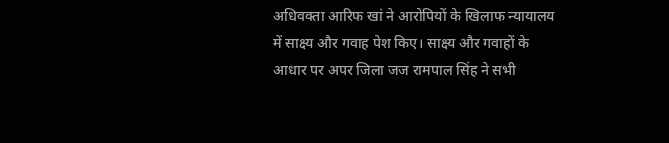अधिवक्ता आरिफ खां ने आरोपियों के खिलाफ न्यायालय में साक्ष्य और गवाह पेश किए। साक्ष्य और गवाहों के आधार पर अपर जिला जज रामपाल सिंह ने सभी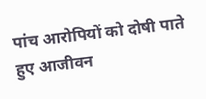पांच आरोपियों को दोषी पाते हुए आजीवन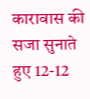कारावास की सजा सुनाते हुए 12-12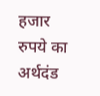हजार रुपये का अर्थदंड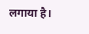लगाया है।